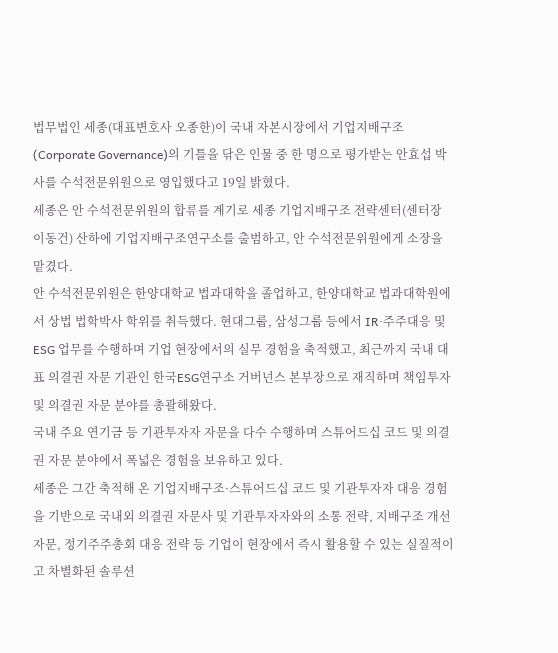법무법인 세종(대표변호사 오종한)이 국내 자본시장에서 기업지배구조(Corporate Governance)의 기틀을 닦은 인물 중 한 명으로 평가받는 안효섭 박사를 수석전문위원으로 영입했다고 19일 밝혔다.
세종은 안 수석전문위원의 합류를 계기로 세종 기업지배구조 전략센터(센터장 이동건) 산하에 기업지배구조연구소를 출범하고, 안 수석전문위원에게 소장을 맡겼다.
안 수석전문위원은 한양대학교 법과대학을 졸업하고, 한양대학교 법과대학원에서 상법 법학박사 학위를 취득했다. 현대그룹, 삼성그룹 등에서 IR·주주대응 및 ESG 업무를 수행하며 기업 현장에서의 실무 경험을 축적했고, 최근까지 국내 대표 의결권 자문 기관인 한국ESG연구소 거버넌스 본부장으로 재직하며 책임투자 및 의결권 자문 분야를 총괄해왔다.
국내 주요 연기금 등 기관투자자 자문을 다수 수행하며 스튜어드십 코드 및 의결권 자문 분야에서 폭넓은 경험을 보유하고 있다.
세종은 그간 축적해 온 기업지배구조·스튜어드십 코드 및 기관투자자 대응 경험을 기반으로 국내외 의결권 자문사 및 기관투자자와의 소통 전략, 지배구조 개선 자문, 정기주주총회 대응 전략 등 기업이 현장에서 즉시 활용할 수 있는 실질적이고 차별화된 솔루션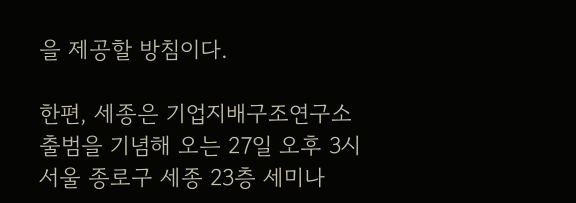을 제공할 방침이다.

한편, 세종은 기업지배구조연구소 출범을 기념해 오는 27일 오후 3시 서울 종로구 세종 23층 세미나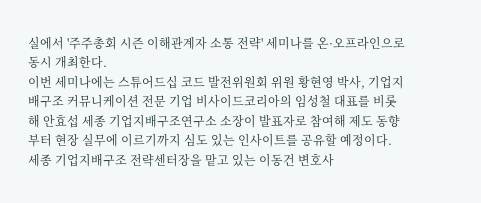실에서 '주주총회 시즌 이해관계자 소통 전략' 세미나를 온·오프라인으로 동시 개최한다.
이번 세미나에는 스튜어드십 코드 발전위원회 위원 황현영 박사, 기업지배구조 커뮤니케이션 전문 기업 비사이드코리아의 임성철 대표를 비롯해 안효섭 세종 기업지배구조연구소 소장이 발표자로 참여해 제도 동향부터 현장 실무에 이르기까지 심도 있는 인사이트를 공유할 예정이다.
세종 기업지배구조 전략센터장을 맡고 있는 이동건 변호사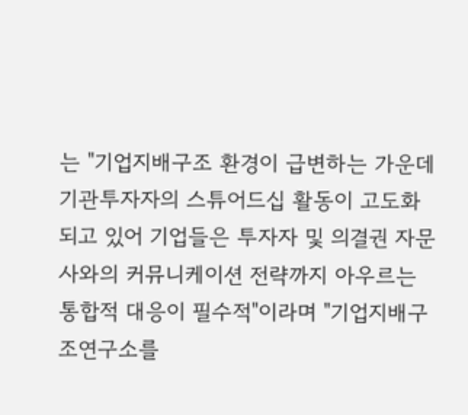는 "기업지배구조 환경이 급변하는 가운데 기관투자자의 스튜어드십 활동이 고도화되고 있어 기업들은 투자자 및 의결권 자문사와의 커뮤니케이션 전략까지 아우르는 통합적 대응이 필수적"이라며 "기업지배구조연구소를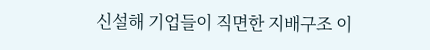신설해 기업들이 직면한 지배구조 이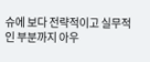슈에 보다 전략적이고 실무적인 부분까지 아우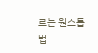르는 원스톱 법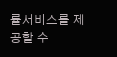률서비스를 제공할 수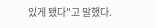있게 됐다"고 말했다.